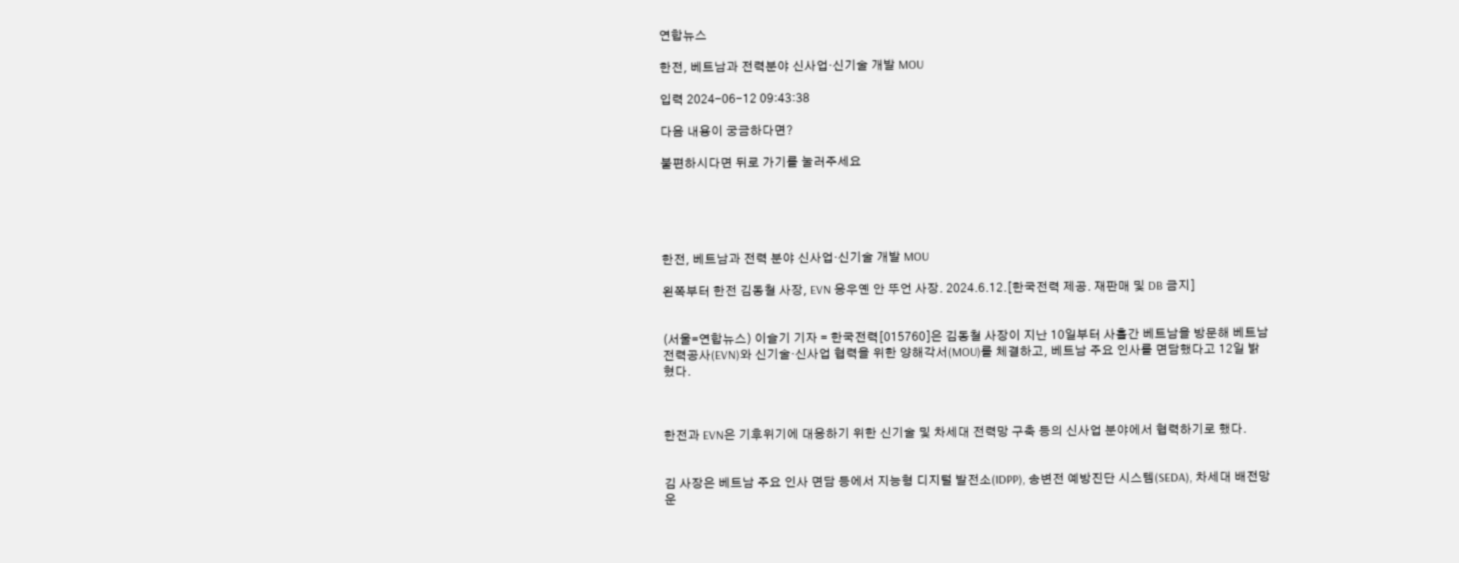연합뉴스

한전, 베트남과 전력분야 신사업·신기술 개발 MOU

입력 2024-06-12 09:43:38

다음 내용이 궁금하다면?

불편하시다면 뒤로 가기를 눌러주세요





한전, 베트남과 전력 분야 신사업·신기술 개발 MOU

왼쪽부터 한전 김동철 사장, EVN 응우옌 안 뚜언 사장. 2024.6.12.[한국전력 제공. 재판매 및 DB 금지]


(서울=연합뉴스) 이슬기 기자 = 한국전력[015760]은 김동철 사장이 지난 10일부터 사흘간 베트남을 방문해 베트남전력공사(EVN)와 신기술·신사업 협력을 위한 양해각서(MOU)를 체결하고, 베트남 주요 인사를 면담했다고 12일 밝혔다.



한전과 EVN은 기후위기에 대응하기 위한 신기술 및 차세대 전력망 구축 등의 신사업 분야에서 협력하기로 했다.


김 사장은 베트남 주요 인사 면담 등에서 지능형 디지털 발전소(IDPP), 송변전 예방진단 시스템(SEDA), 차세대 배전망 운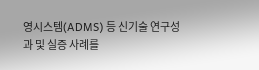영시스템(ADMS) 등 신기술 연구성과 및 실증 사례를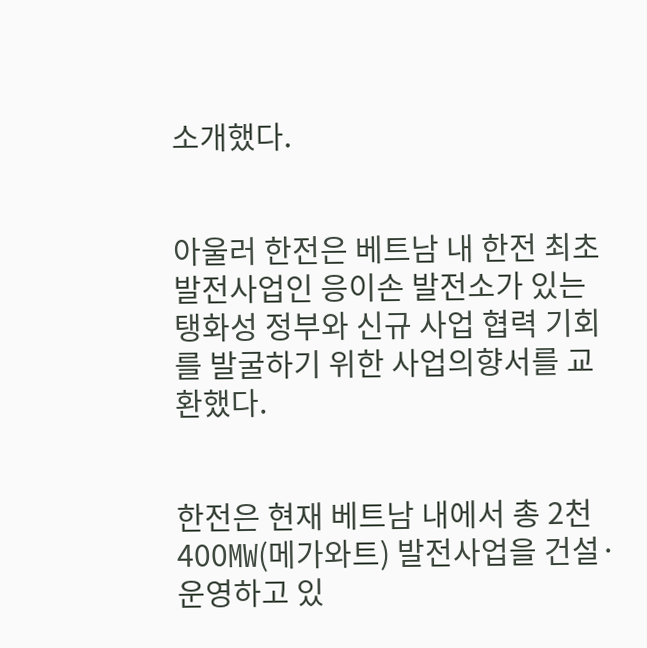소개했다.


아울러 한전은 베트남 내 한전 최초 발전사업인 응이손 발전소가 있는 탱화성 정부와 신규 사업 협력 기회를 발굴하기 위한 사업의향서를 교환했다.


한전은 현재 베트남 내에서 총 2천400㎿(메가와트) 발전사업을 건설·운영하고 있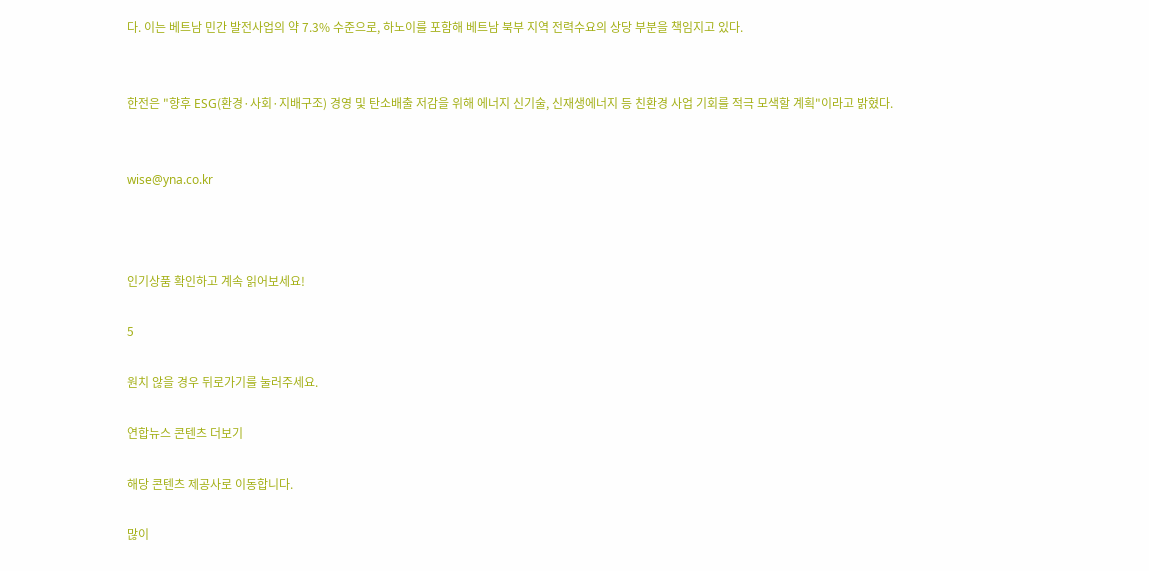다. 이는 베트남 민간 발전사업의 약 7.3% 수준으로, 하노이를 포함해 베트남 북부 지역 전력수요의 상당 부분을 책임지고 있다.


한전은 "향후 ESG(환경·사회·지배구조) 경영 및 탄소배출 저감을 위해 에너지 신기술, 신재생에너지 등 친환경 사업 기회를 적극 모색할 계획"이라고 밝혔다.


wise@yna.co.kr



인기상품 확인하고 계속 읽어보세요!

5

원치 않을 경우 뒤로가기를 눌러주세요.

연합뉴스 콘텐츠 더보기

해당 콘텐츠 제공사로 이동합니다.

많이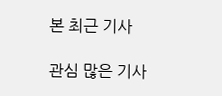본 최근 기사

관심 많은 기사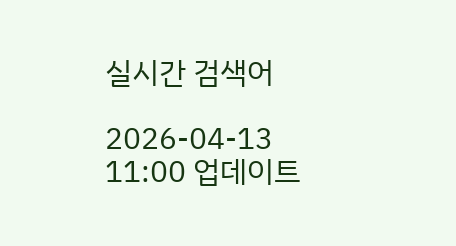실시간 검색어

2026-04-13 11:00 업데이트